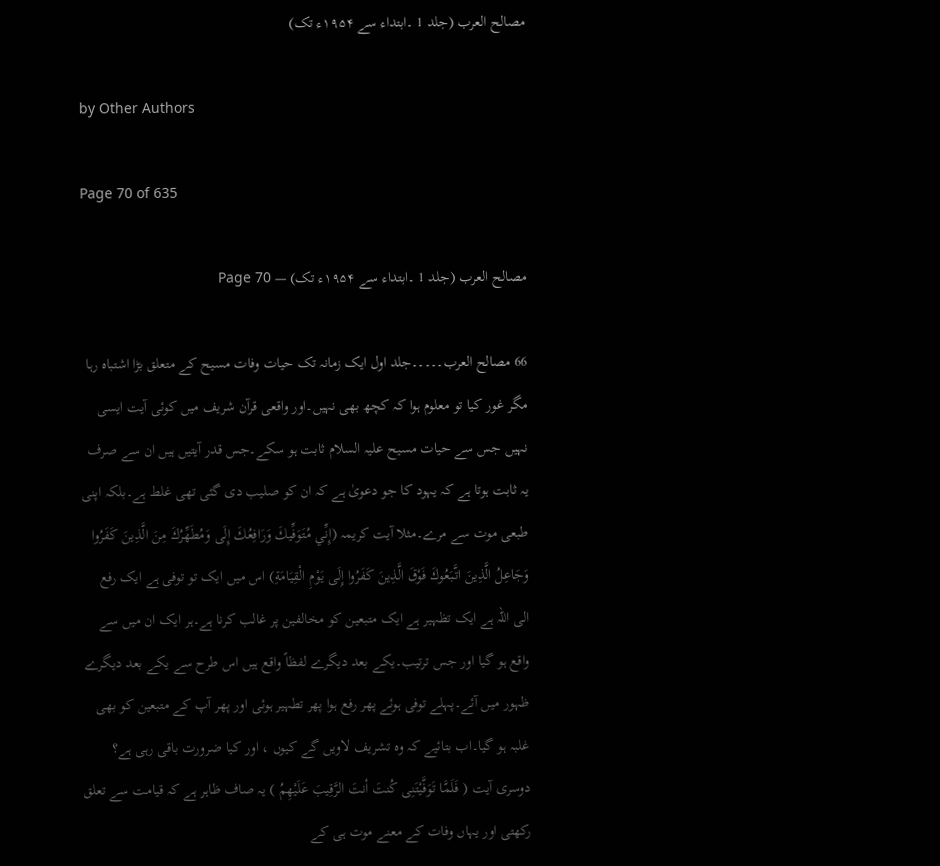مصالح العرب (جلد 1 ۔ابتداء سے ۱۹۵۴ء تک)

by Other Authors

Page 70 of 635

مصالح العرب (جلد 1 ۔ابتداء سے ۱۹۵۴ء تک) — Page 70

66 مصالح العرب۔۔۔۔۔جلد اول ایک زمانہ تک حیات وفات مسیح کے متعلق بڑا اشتباہ رہا مگر غور کیا تو معلوم ہوا کہ کچھ بھی نہیں۔اور واقعی قرآن شریف میں کوئی آیت ایسی نہیں جس سے حیات مسیح علیہ السلام ثابت ہو سکے۔جس قدر آیتیں ہیں ان سے صرف یہ ثابت ہوتا ہے کہ یہود کا جو دعویٰ ہے کہ ان کو صلیب دی گئی تھی غلط ہے۔بلکہ اپنی طبعی موت سے مرے۔مثلا آیت کریمہ (إِنِّي مُتَوَفِّيكَ وَرَافِعُكَ إِلَى وَمُطَهِّرُكَ مِنَ الَّذِينَ كَفَرُوا وَجَاعِلُ الَّذِينَ اتَّبَعُوكَ فَوْقَ الَّذِينَ كَفَرُوا إِلَى يَوْمِ الْقِيَامَةِ) اس میں ایک تو توفی ہے ایک رفع الی اللہ ہے ایک تظہیر ہے ایک متبعین کو مخالفین پر غالب کرنا ہے۔ہر ایک ان میں سے واقع ہو گیا اور جس ترتیب۔یکے بعد دیگرے لفظاً واقع ہیں اس طرح سے یکے بعد دیگرے ظہور میں آئے۔پہلے توفی ہوئے پھر رفع ہوا پھر تطہیر ہوئی اور پھر آپ کے متبعین کو بھی غلبہ ہو گیا۔اب بتائیے کہ وہ تشریف لاویں گے کیوں ، اور کیا ضرورت باقی رہی ہے؟ دوسری آیت ( فَلَمَّا تَوَفَّيْتَنِى كُنتَ أنتَ الرَّقِيبَ عَلَيْهِمُ ) یہ صاف ظاہر ہے کہ قیامت سے تعلق رکھتی اور یہاں وفات کے معنے موت ہی کے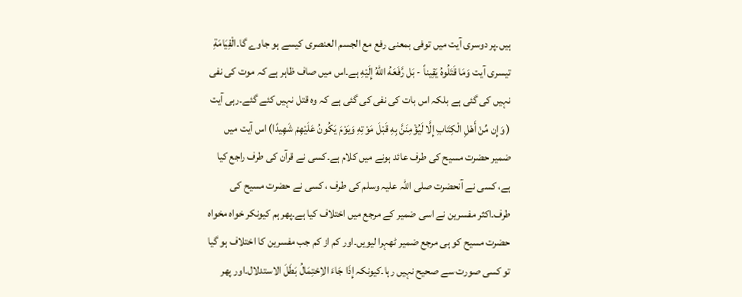ہیں۔پر دوسری آیت میں توفی بمعنی رفع مع الجسم العنصری کیسے ہو جاوے گا۔الْقِيَامَةِ تیسری آیت وَمَا قَتَلُوهُ يَقِيناً - بَل رَّفَعَهُ اللهُ إِلَيْهِ ہے۔اس میں صاف ظاہر ہے کہ موت کی نفی نہیں کی گئی ہے بلکہ اس بات کی نفی کی گئی ہے کہ وہ قتل نہیں کئے گئے۔رہی آیت ( وَإِن مِّنْ أَهْلِ الْكِتَابِ إِلَّا لَيُؤْمِنَنَّ بِهِ قَبْلَ مَوْتِهِ وَيَوْمَ يَكُونُ عَلَيْهِمْ شَهِيدًا) اس آیت میں ضمیر حضرت مسیح کی طرف عائد ہونے میں کلام ہے۔کسی نے قرآن کی طرف راجع کیا ہے، کسی نے آنحضرت صلی اللہ علیہ وسلم کی طرف ، کسی نے حضرت مسیح کی طرف۔اکثر مفسرین نے اسی ضمیر کے مرجع میں اختلاف کیا ہے۔پھر ہم کیونکر خواہ مخواہ حضرت مسیح کو ہی مرجع ضمیر ٹھہرا لیویں۔اور کم از کم جب مفسرین کا اختلاف ہو گیا تو کسی صورت سے صحیح نہیں رہا۔کیونکہ إِذَا جَاءَ الاِحْتِمَالُ بَطَلَ الاستدلال۔اور پھر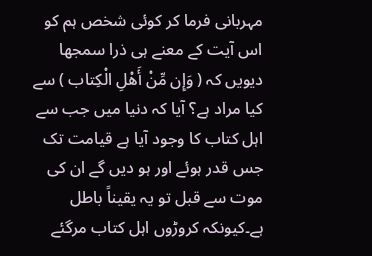مہربانی فرما کر کوئی شخص ہم کو اس آیت کے معنے ہی ذرا سمجھا دیویں کہ ( وَإِن مِّنْ أَهْلِ الْكِتاب ) سے کیا مراد ہے؟ آیا کہ دنیا میں جب سے اہل کتاب کا وجود آیا ہے قیامت تک جس قدر ہوئے اور ہو دیں گے ان کی موت سے قبل تو یہ یقیناً باطل ہے۔کیونکہ کروڑوں اہل کتاب مرگئے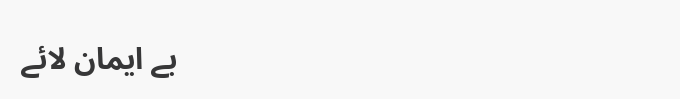بے ایمان لائے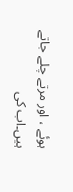ہوئے ، اور مرتے چلے جاتے ہیں۔اب کی